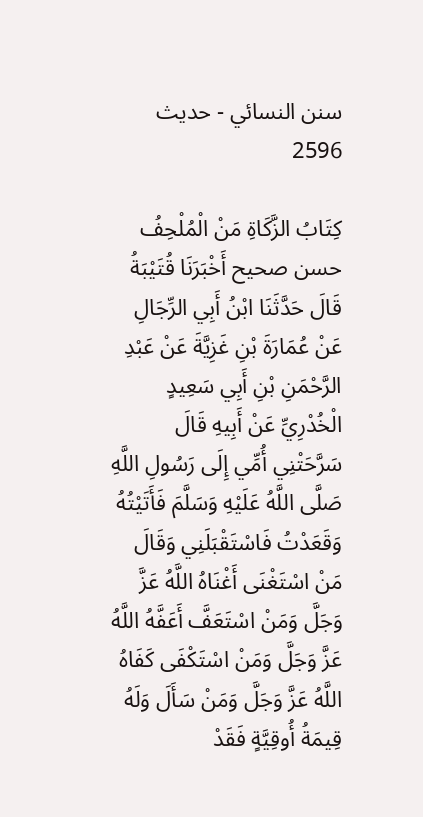سنن النسائي - حدیث 2596

كِتَابُ الزَّكَاةِ مَنْ الْمُلْحِفُ حسن صحيح أَخْبَرَنَا قُتَيْبَةُ قَالَ حَدَّثَنَا ابْنُ أَبِي الرِّجَالِ عَنْ عُمَارَةَ بْنِ غَزِيَّةَ عَنْ عَبْدِ الرَّحْمَنِ بْنِ أَبِي سَعِيدٍ الْخُدْرِيِّ عَنْ أَبِيهِ قَالَ سَرَّحَتْنِي أُمِّي إِلَى رَسُولِ اللَّهِ صَلَّى اللَّهُ عَلَيْهِ وَسَلَّمَ فَأَتَيْتُهُ وَقَعَدْتُ فَاسْتَقْبَلَنِي وَقَالَ مَنْ اسْتَغْنَى أَغْنَاهُ اللَّهُ عَزَّ وَجَلَّ وَمَنْ اسْتَعَفَّ أَعَفَّهُ اللَّهُ عَزَّ وَجَلَّ وَمَنْ اسْتَكْفَى كَفَاهُ اللَّهُ عَزَّ وَجَلَّ وَمَنْ سَأَلَ وَلَهُ قِيمَةُ أُوقِيَّةٍ فَقَدْ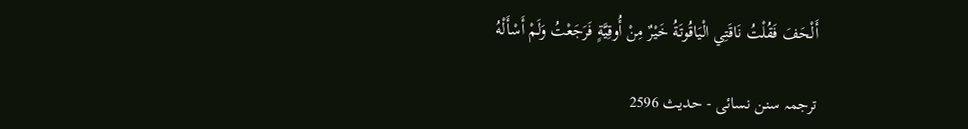أَلْحَفَ فَقُلْتُ نَاقَتِي الْيَاقُوتَةُ خَيْرٌ مِنْ أُوقِيَّةٍ فَرَجَعْتُ وَلَمْ أَسْأَلْهُ

ترجمہ سنن نسائی - حدیث 2596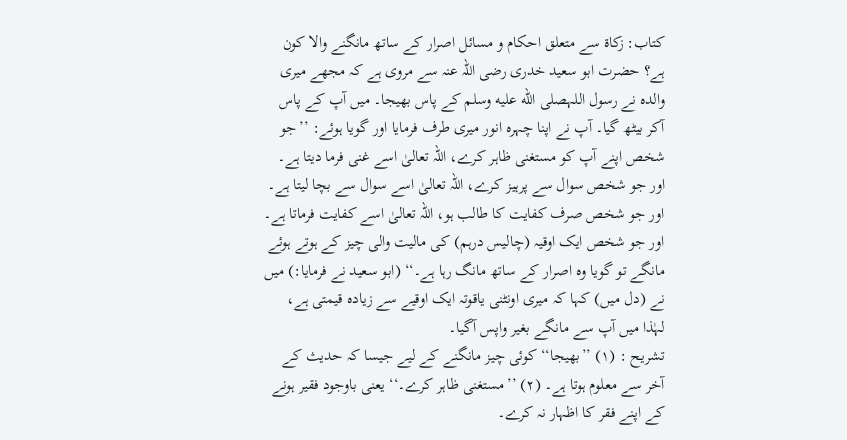کتاب: زکاۃ سے متعلق احکام و مسائل اصرار کے ساتھ مانگنے والا کون ہے؟ حضرت ابو سعید خدری رضی اللہ عنہ سے مروی ہے کہ مجھے میری والدہ نے رسول اللہصلى الله عليه وسلم کے پاس بھیجا۔ میں آپ کے پاس آکر بیٹھ گیا۔ آپ نے اپنا چہرہ انور میری طرف فرمایا اور گویا ہوئے: ’’جو شخص اپنے آپ کو مستغنی ظاہر کرے، اللہ تعالیٰ اسے غنی فرما دیتا ہے۔ اور جو شخص سوال سے پرہیز کرے، اللہ تعالیٰ اسے سوال سے بچا لیتا ہے۔ اور جو شخص صرف کفایت کا طالب ہو، اللہ تعالیٰ اسے کفایت فرماتا ہے۔ اور جو شخص ایک اوقیہ (چالیس درہم) کی مالیت والی چیز کے ہوتے ہوئے مانگے تو گویا وہ اصرار کے ساتھ مانگ رہا ہے۔‘‘ (ابو سعید نے فرمایا:) میں نے (دل میں) کہا کہ میری اونٹنی یاقوتہ ایک اوقیے سے زیادہ قیمتی ہے، لہٰذا میں آپ سے مانگے بغیر واپس آگیا۔
تشریح : (۱) ’’بھیجا‘‘ کوئی چیز مانگنے کے لیے جیسا کہ حدیث کے آخر سے معلوم ہوتا ہے۔ (۲) ’’مستغنی ظاہر کرے۔‘‘ یعنی باوجود فقیر ہونے کے اپنے فقر کا اظہار نہ کرے۔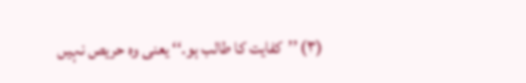(۳) ’’کفایت کا طالب ہو۔‘‘ یعنی وہ حریص نہیں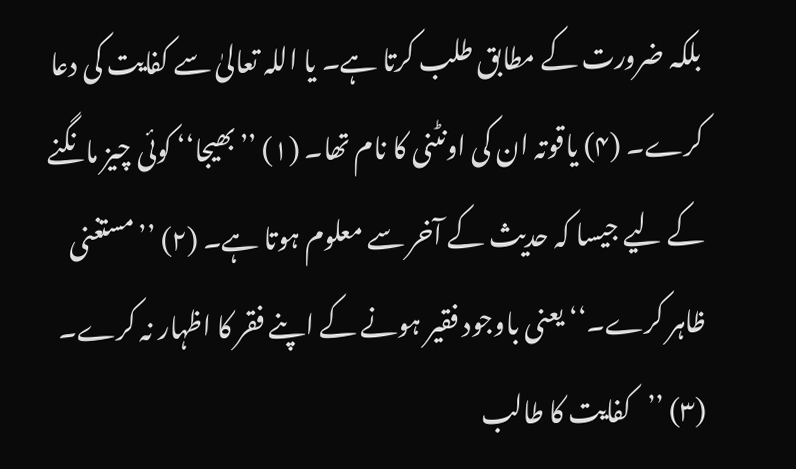بلکہ ضرورت کے مطابق طلب کرتا ہے۔ یا اللہ تعالیٰ سے کفایت کی دعا کرے۔ (۴) یاقوتہ ان کی اونٹنی کا نام تھا۔ (۱) ’’بھیجا‘‘ کوئی چیز مانگنے کے لیے جیسا کہ حدیث کے آخر سے معلوم ہوتا ہے۔ (۲) ’’مستغنی ظاہر کرے۔‘‘ یعنی باوجود فقیر ہونے کے اپنے فقر کا اظہار نہ کرے۔ (۳) ’’کفایت کا طالب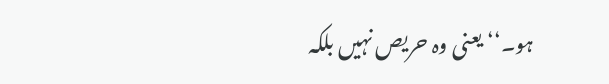ہو۔‘‘ یعنی وہ حریص نہیں بلکہ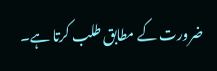ضرورت کے مطابق طلب کرتا ہے۔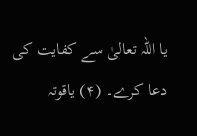یا اللہ تعالیٰ سے کفایت کی دعا کرے۔ (۴) یاقوتہ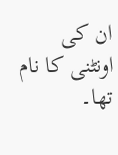ان کی اونٹنی کا نام تھا۔